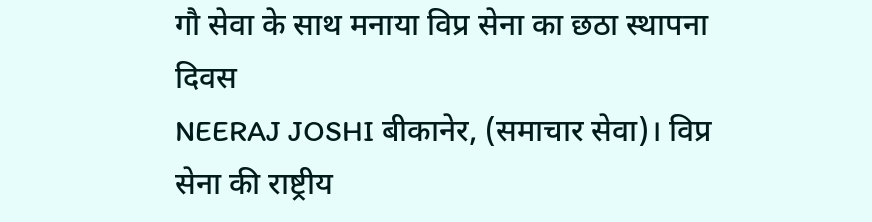गौ सेवा के साथ मनाया विप्र सेना का छठा स्थापना दिवस
NEERAJ JOSHI बीकानेर, (समाचार सेवा)। विप्र सेना की राष्ट्रीय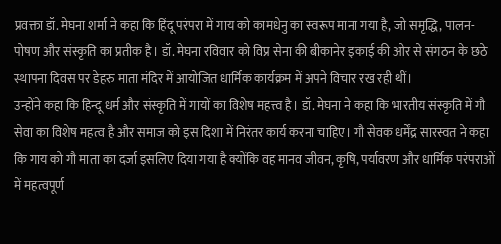प्रवक्ता डॉ. मेघना शर्मा ने कहा कि हिंदू परंपरा में गाय को कामधेनु का स्वरूप माना गया है, जो समृद्धि, पालन-पोषण और संस्कृति का प्रतीक है। डॉ. मेघना रविवार को विप्र सेना की बीकानेर इकाई की ओर से संगठन के छठे स्थापना दिवस पर डेहरु माता मंदिर में आयोजित धार्मिक कार्यक्रम में अपने विचार रख रही थीं।
उन्होंने कहा कि हिन्दू धर्म और संस्कृति में गायों का विशेष महत्त्व है। डॉ. मेघना ने कहा कि भारतीय संस्कृति में गौ सेवा का विशेष महत्व है और समाज को इस दिशा में निरंतर कार्य करना चाहिए। गौ सेवक धर्मेंद्र सारस्वत ने कहा कि गाय को गौ माता का दर्जा इसलिए दिया गया है क्योंकि वह मानव जीवन, कृषि, पर्यावरण और धार्मिक परंपराओं में महत्वपूर्ण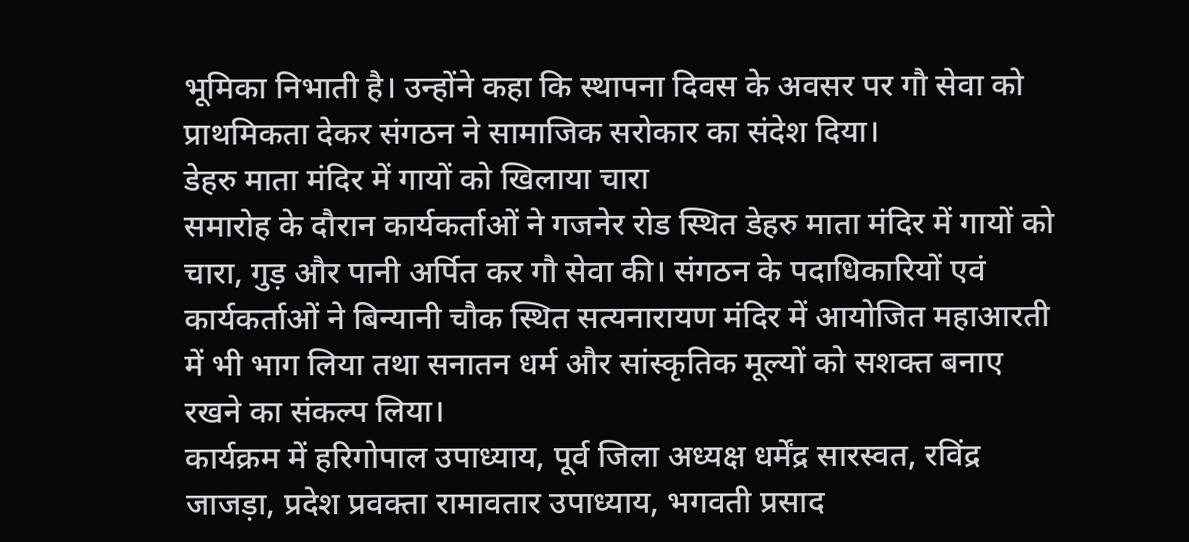भूमिका निभाती है। उन्होंने कहा कि स्थापना दिवस के अवसर पर गौ सेवा को प्राथमिकता देकर संगठन ने सामाजिक सरोकार का संदेश दिया।
डेहरु माता मंदिर में गायों को खिलाया चारा
समारोह के दौरान कार्यकर्ताओं ने गजनेर रोड स्थित डेहरु माता मंदिर में गायों को चारा, गुड़ और पानी अर्पित कर गौ सेवा की। संगठन के पदाधिकारियों एवं कार्यकर्ताओं ने बिन्यानी चौक स्थित सत्यनारायण मंदिर में आयोजित महाआरती में भी भाग लिया तथा सनातन धर्म और सांस्कृतिक मूल्यों को सशक्त बनाए रखने का संकल्प लिया।
कार्यक्रम में हरिगोपाल उपाध्याय, पूर्व जिला अध्यक्ष धर्मेंद्र सारस्वत, रविंद्र जाजड़ा, प्रदेश प्रवक्ता रामावतार उपाध्याय, भगवती प्रसाद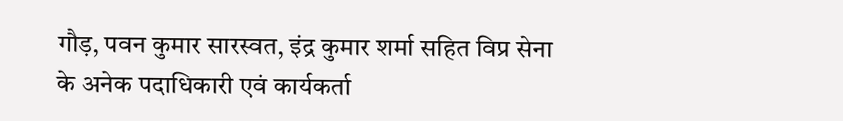गौड़, पवन कुमार सारस्वत, इंद्र कुमार शर्मा सहित विप्र सेना के अनेक पदाधिकारी एवं कार्यकर्ता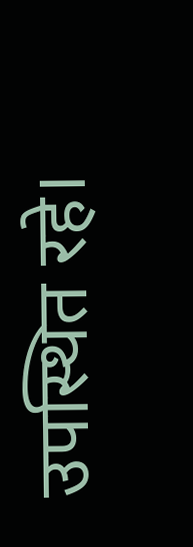उपस्थित रहे।